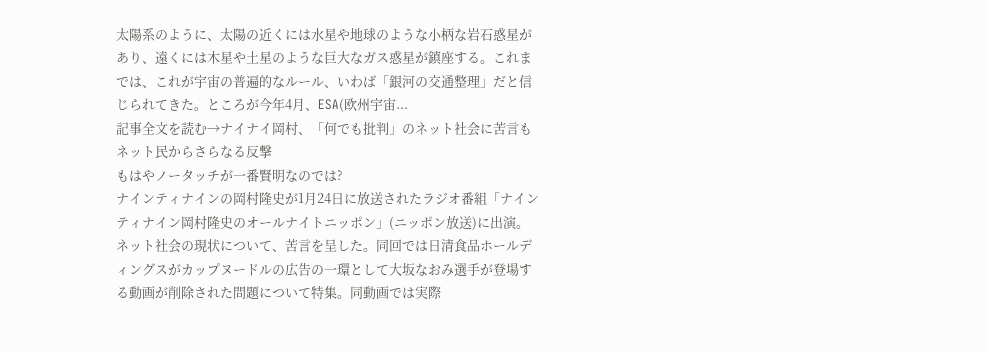太陽系のように、太陽の近くには水星や地球のような小柄な岩石惑星があり、遠くには木星や土星のような巨大なガス惑星が鎮座する。これまでは、これが宇宙の普遍的なルール、いわば「銀河の交通整理」だと信じられてきた。ところが今年4月、ESA(欧州宇宙...
記事全文を読む→ナイナイ岡村、「何でも批判」のネット社会に苦言もネット民からさらなる反撃
もはやノータッチが一番賢明なのでは?
ナインティナインの岡村隆史が1月24日に放送されたラジオ番組「ナインティナイン岡村隆史のオールナイトニッポン」(ニッポン放送)に出演。ネット社会の現状について、苦言を呈した。同回では日清食品ホールディングスがカップヌードルの広告の一環として大坂なおみ選手が登場する動画が削除された問題について特集。同動画では実際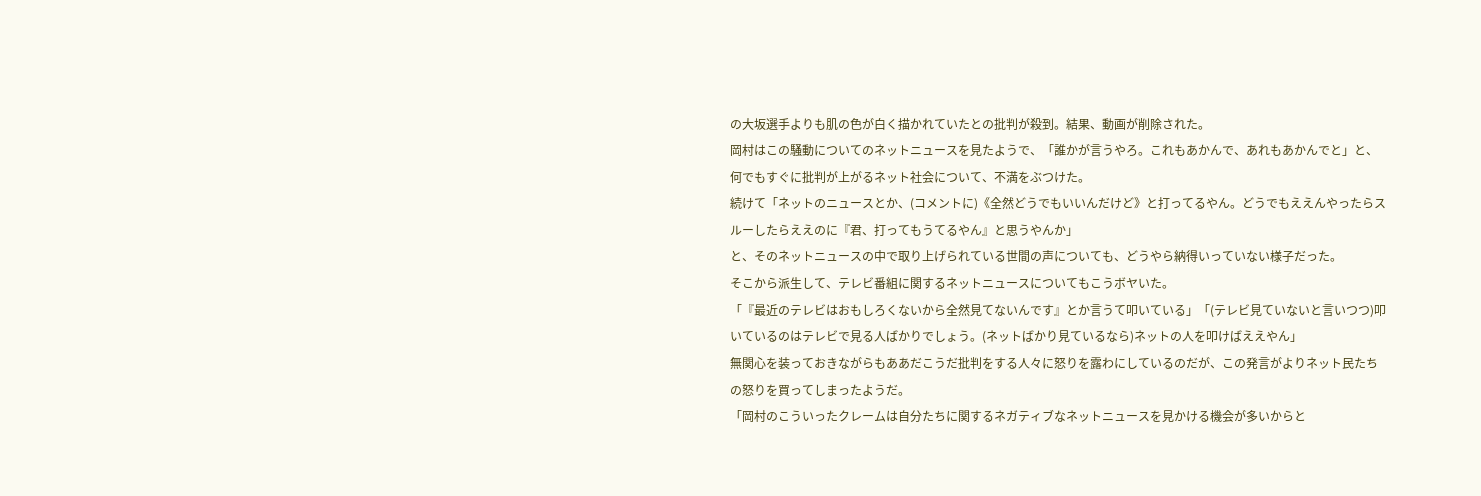の大坂選手よりも肌の色が白く描かれていたとの批判が殺到。結果、動画が削除された。
岡村はこの騒動についてのネットニュースを見たようで、「誰かが言うやろ。これもあかんで、あれもあかんでと」と、何でもすぐに批判が上がるネット社会について、不満をぶつけた。
続けて「ネットのニュースとか、(コメントに)《全然どうでもいいんだけど》と打ってるやん。どうでもええんやったらスルーしたらええのに『君、打ってもうてるやん』と思うやんか」
と、そのネットニュースの中で取り上げられている世間の声についても、どうやら納得いっていない様子だった。
そこから派生して、テレビ番組に関するネットニュースについてもこうボヤいた。
「『最近のテレビはおもしろくないから全然見てないんです』とか言うて叩いている」「(テレビ見ていないと言いつつ)叩いているのはテレビで見る人ばかりでしょう。(ネットばかり見ているなら)ネットの人を叩けばええやん」
無関心を装っておきながらもああだこうだ批判をする人々に怒りを露わにしているのだが、この発言がよりネット民たちの怒りを買ってしまったようだ。
「岡村のこういったクレームは自分たちに関するネガティブなネットニュースを見かける機会が多いからと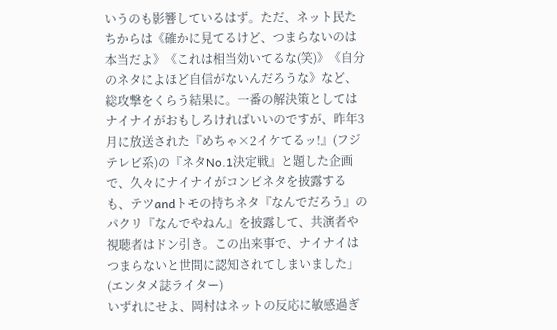いうのも影響しているはず。ただ、ネット民たちからは《確かに見てるけど、つまらないのは本当だよ》《これは相当効いてるな(笑)》《自分のネタによほど自信がないんだろうな》など、総攻撃をくらう結果に。一番の解決策としてはナイナイがおもしろければいいのですが、昨年3月に放送された『めちゃ×2イケてるッ!』(フジテレビ系)の『ネタNo.1決定戦』と題した企画で、久々にナイナイがコンビネタを披露するも、テツandトモの持ちネタ『なんでだろう』のパクリ『なんでやねん』を披露して、共演者や視聴者はドン引き。この出来事で、ナイナイはつまらないと世間に認知されてしまいました」(エンタメ誌ライター)
いずれにせよ、岡村はネットの反応に敏感過ぎ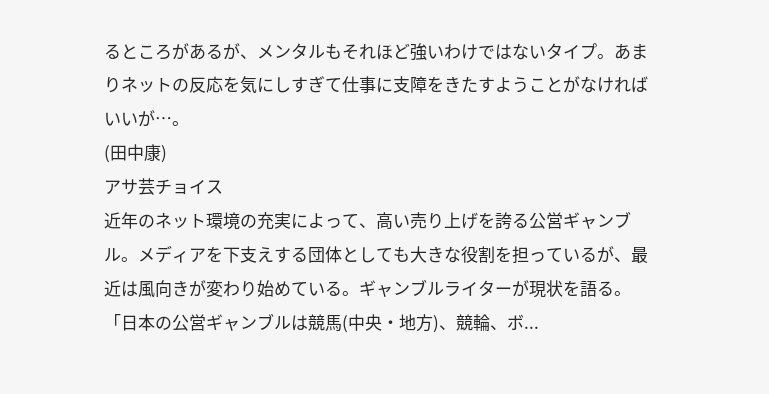るところがあるが、メンタルもそれほど強いわけではないタイプ。あまりネットの反応を気にしすぎて仕事に支障をきたすようことがなければいいが…。
(田中康)
アサ芸チョイス
近年のネット環境の充実によって、高い売り上げを誇る公営ギャンブル。メディアを下支えする団体としても大きな役割を担っているが、最近は風向きが変わり始めている。ギャンブルライターが現状を語る。「日本の公営ギャンブルは競馬(中央・地方)、競輪、ボ...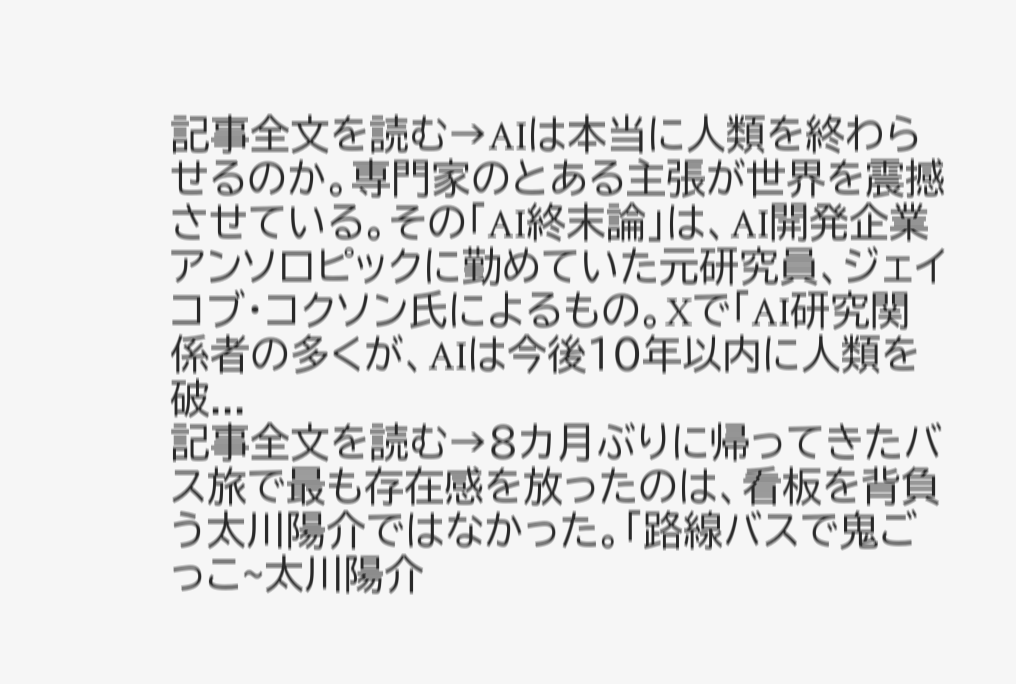記事全文を読む→AIは本当に人類を終わらせるのか。専門家のとある主張が世界を震撼させている。その「AI終末論」は、AI開発企業アンソロピックに勤めていた元研究員、ジェイコブ・コクソン氏によるもの。Xで「AI研究関係者の多くが、AIは今後10年以内に人類を破...
記事全文を読む→8カ月ぶりに帰ってきたバス旅で最も存在感を放ったのは、看板を背負う太川陽介ではなかった。「路線バスで鬼ごっこ~太川陽介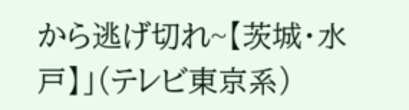から逃げ切れ~【茨城・水戸】」(テレビ東京系)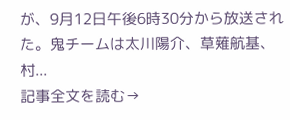が、9月12日午後6時30分から放送された。鬼チームは太川陽介、草薙航基、村...
記事全文を読む→